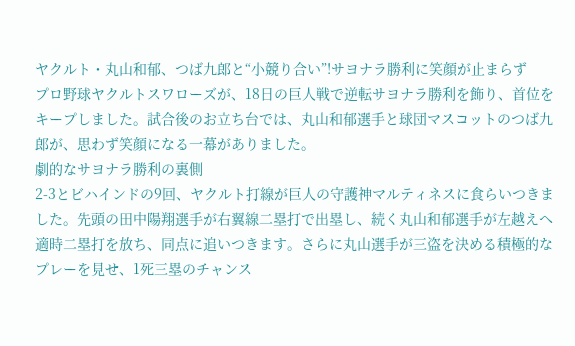ヤクルト・丸山和郁、つば九郎と“小競り合い”!サヨナラ勝利に笑顔が止まらず
プロ野球ヤクルトスワローズが、18日の巨人戦で逆転サヨナラ勝利を飾り、首位をキープしました。試合後のお立ち台では、丸山和郁選手と球団マスコットのつば九郎が、思わず笑顔になる一幕がありました。
劇的なサヨナラ勝利の裏側
2-3とビハインドの9回、ヤクルト打線が巨人の守護神マルティネスに食らいつきました。先頭の田中陽翔選手が右翼線二塁打で出塁し、続く丸山和郁選手が左越えへ適時二塁打を放ち、同点に追いつきます。さらに丸山選手が三盗を決める積極的なプレーを見せ、1死三塁のチャンス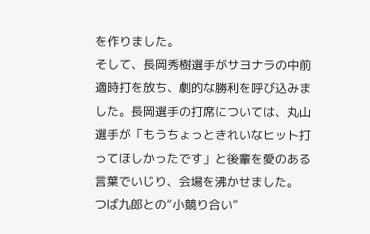を作りました。
そして、長岡秀樹選手がサヨナラの中前適時打を放ち、劇的な勝利を呼び込みました。長岡選手の打席については、丸山選手が「もうちょっときれいなヒット打ってほしかったです」と後輩を愛のある言葉でいじり、会場を沸かせました。
つば九郎との“小競り合い”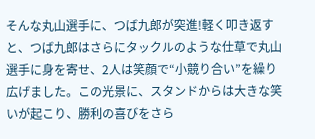そんな丸山選手に、つば九郎が突進!軽く叩き返すと、つば九郎はさらにタックルのような仕草で丸山選手に身を寄せ、2人は笑顔で“小競り合い”を繰り広げました。この光景に、スタンドからは大きな笑いが起こり、勝利の喜びをさら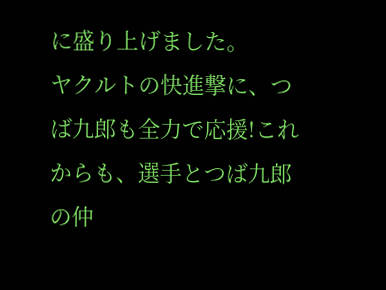に盛り上げました。
ヤクルトの快進撃に、つば九郎も全力で応援!これからも、選手とつば九郎の仲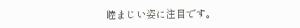睦まじい姿に注目です。